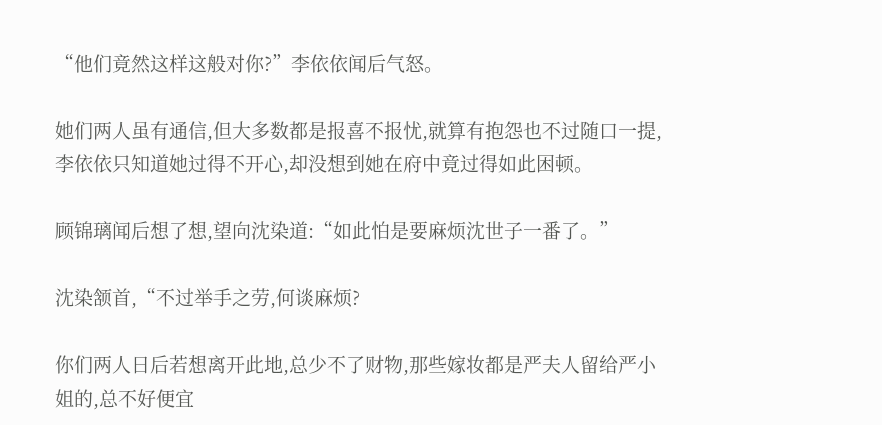“他们竟然这样这般对你?”李依依闻后气怒。

她们两人虽有通信,但大多数都是报喜不报忧,就算有抱怨也不过随口一提,李依依只知道她过得不开心,却没想到她在府中竟过得如此困顿。

顾锦璃闻后想了想,望向沈染道:“如此怕是要麻烦沈世子一番了。”

沈染颔首,“不过举手之劳,何谈麻烦?

你们两人日后若想离开此地,总少不了财物,那些嫁妆都是严夫人留给严小姐的,总不好便宜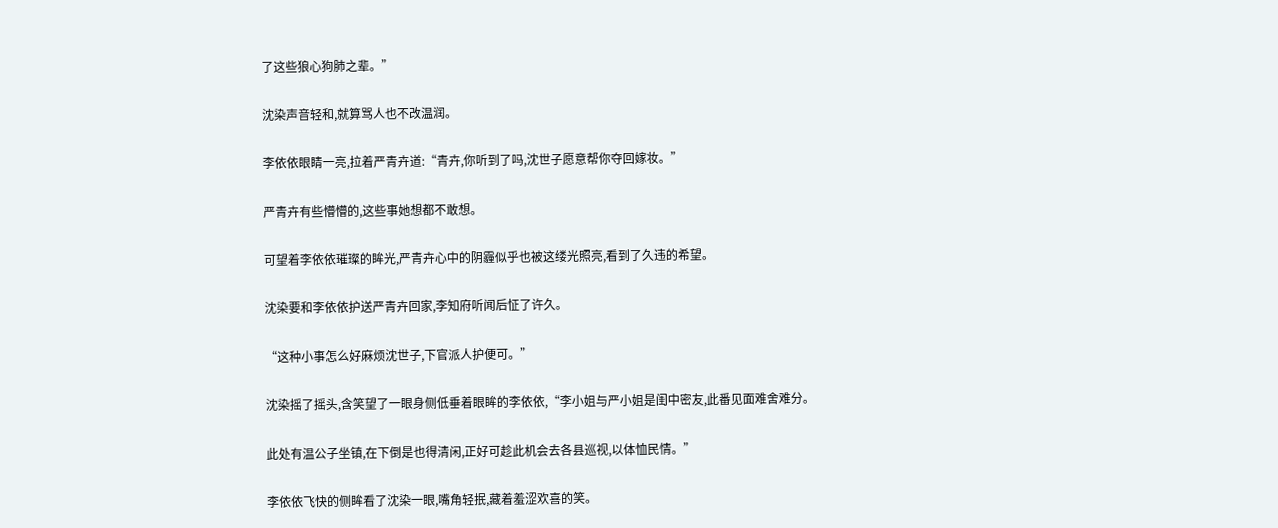了这些狼心狗肺之辈。”

沈染声音轻和,就算骂人也不改温润。

李依依眼睛一亮,拉着严青卉道:“青卉,你听到了吗,沈世子愿意帮你夺回嫁妆。”

严青卉有些懵懵的,这些事她想都不敢想。

可望着李依依璀璨的眸光,严青卉心中的阴霾似乎也被这缕光照亮,看到了久违的希望。

沈染要和李依依护送严青卉回家,李知府听闻后怔了许久。

“这种小事怎么好麻烦沈世子,下官派人护便可。”

沈染摇了摇头,含笑望了一眼身侧低垂着眼眸的李依依,“李小姐与严小姐是闺中密友,此番见面难舍难分。

此处有温公子坐镇,在下倒是也得清闲,正好可趁此机会去各县巡视,以体恤民情。”

李依依飞快的侧眸看了沈染一眼,嘴角轻抿,藏着羞涩欢喜的笑。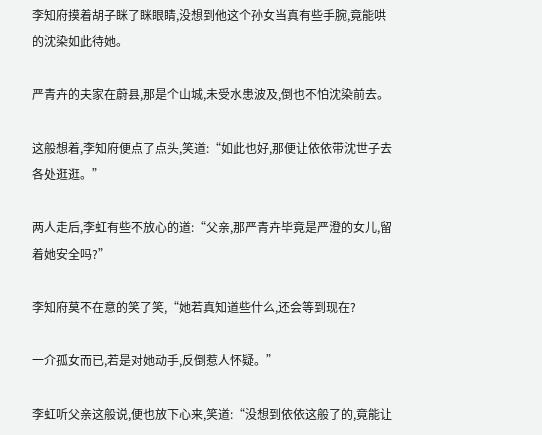李知府摸着胡子眯了眯眼睛,没想到他这个孙女当真有些手腕,竟能哄的沈染如此待她。

严青卉的夫家在蔚县,那是个山城,未受水患波及,倒也不怕沈染前去。

这般想着,李知府便点了点头,笑道:“如此也好,那便让依依带沈世子去各处逛逛。”

两人走后,李虹有些不放心的道:“父亲,那严青卉毕竟是严澄的女儿,留着她安全吗?”

李知府莫不在意的笑了笑,“她若真知道些什么,还会等到现在?

一介孤女而已,若是对她动手,反倒惹人怀疑。”

李虹听父亲这般说,便也放下心来,笑道:“没想到依依这般了的,竟能让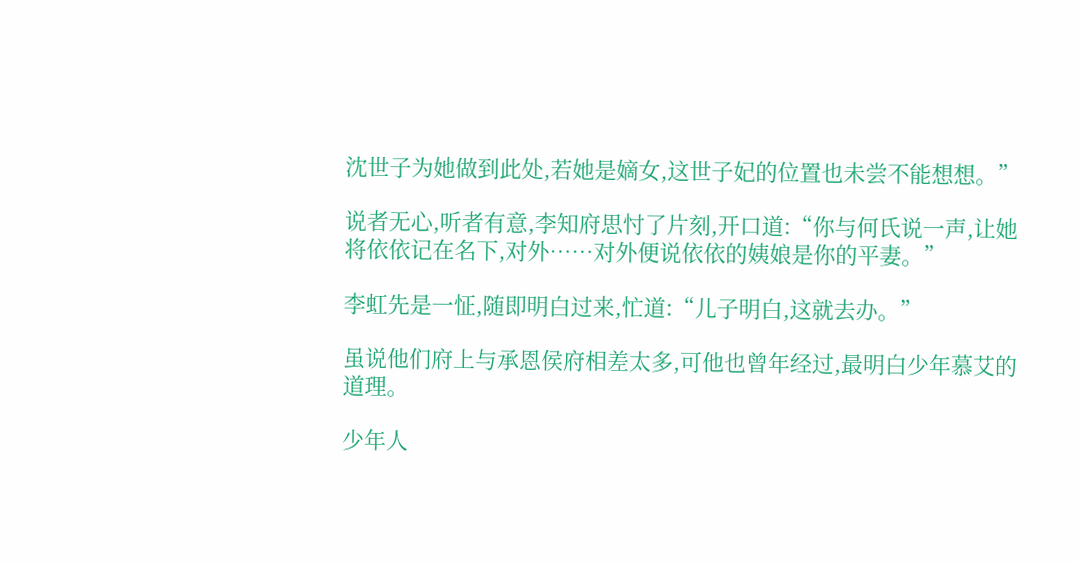沈世子为她做到此处,若她是嫡女,这世子妃的位置也未尝不能想想。”

说者无心,听者有意,李知府思忖了片刻,开口道:“你与何氏说一声,让她将依依记在名下,对外……对外便说依依的姨娘是你的平妻。”

李虹先是一怔,随即明白过来,忙道:“儿子明白,这就去办。”

虽说他们府上与承恩侯府相差太多,可他也曾年经过,最明白少年慕艾的道理。

少年人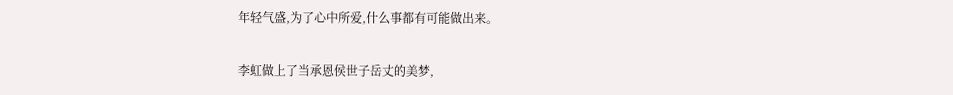年轻气盛,为了心中所爱,什么事都有可能做出来。

李虹做上了当承恩侯世子岳丈的美梦,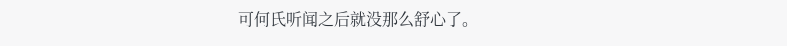可何氏听闻之后就没那么舒心了。